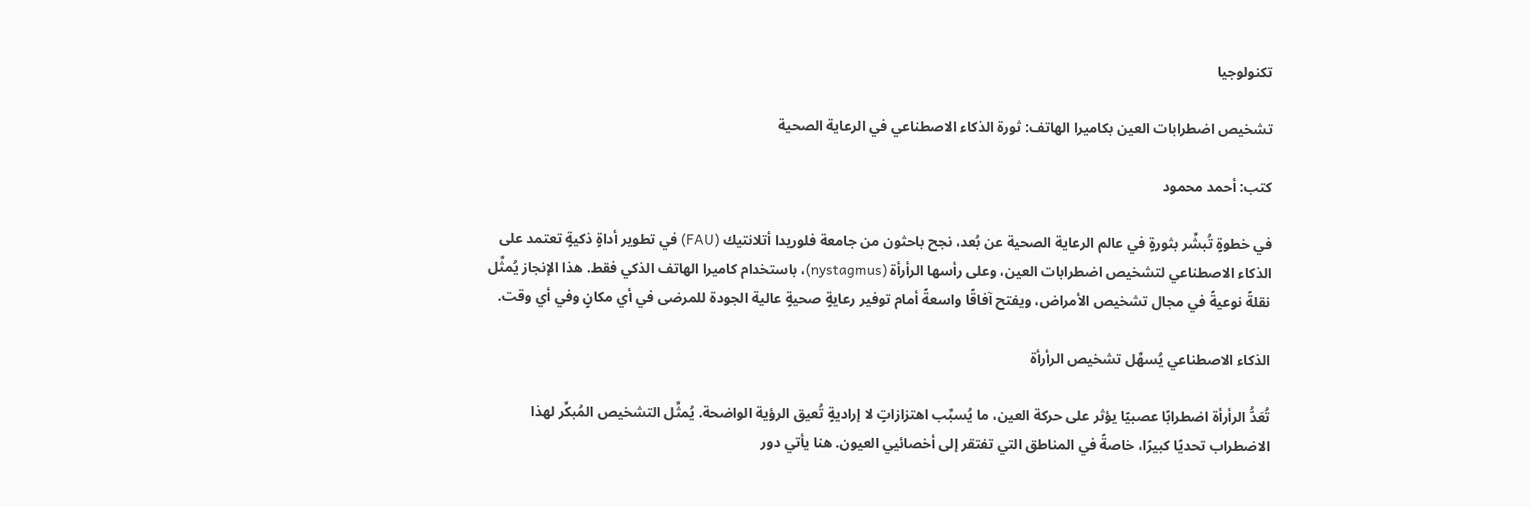تكنولوجيا

تشخيص اضطرابات العين بكاميرا الهاتف: ثورة الذكاء الاصطناعي في الرعاية الصحية

كتب: أحمد محمود

في خطوةٍ تُبشِّر بثورةٍ في عالم الرعاية الصحية عن بُعد، نجح باحثون من جامعة فلوريدا أتلانتيك (FAU) في تطوير أداةٍ ذكيةٍ تعتمد على الذكاء الاصطناعي لتشخيص اضطرابات العين، وعلى رأسها الرأرأة (nystagmus)، باستخدام كاميرا الهاتف الذكي فقط. هذا الإنجاز يُمثِّل نقلةً نوعيةً في مجال تشخيص الأمراض، ويفتح آفاقًا واسعةً أمام توفير رعايةٍ صحيةٍ عالية الجودة للمرضى في أي مكانٍ وفي أي وقت.

الذكاء الاصطناعي يُسهِّل تشخيص الرأرأة

تُعَدُّ الرأرأة اضطرابًا عصبيًا يؤثر على حركة العين، ما يُسبِّب اهتزازاتٍ لا إراديةٍ تُعيق الرؤية الواضحة. يُمثِّل التشخيص المُبكِّر لهذا الاضطراب تحديًا كبيرًا، خاصةً في المناطق التي تفتقر إلى أخصائيي العيون. هنا يأتي دور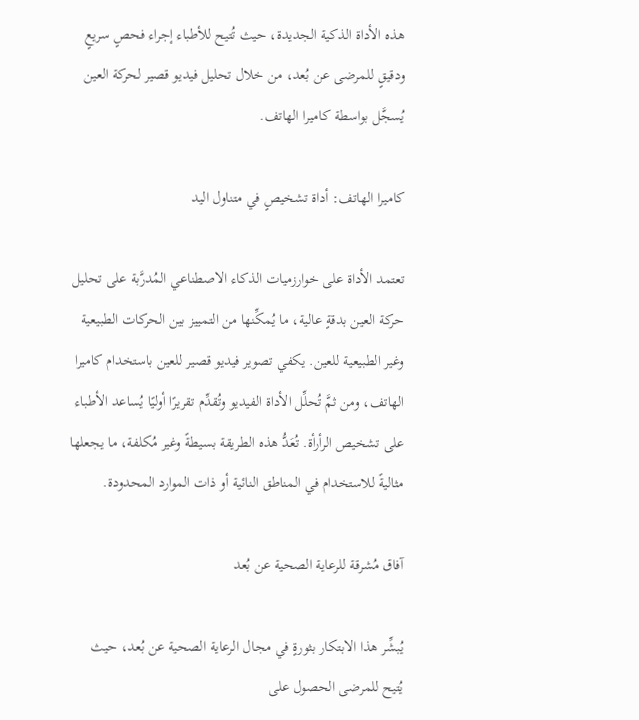هذه الأداة الذكية الجديدة، حيث تُتيح للأطباء إجراء فحصٍ سريعٍ ودقيقٍ للمرضى عن بُعد، من خلال تحليل فيديو قصير لحركة العين يُسجَّل بواسطة كاميرا الهاتف.

كاميرا الهاتف: أداة تشخيصٍ في متناول اليد

تعتمد الأداة على خوارزميات الذكاء الاصطناعي المُدرَّبة على تحليل حركة العين بدقةٍ عالية، ما يُمكِّنها من التمييز بين الحركات الطبيعية وغير الطبيعية للعين. يكفي تصوير فيديو قصير للعين باستخدام كاميرا الهاتف، ومن ثمَّ تُحلِّل الأداة الفيديو وتُقدِّم تقريرًا أوليًا يُساعد الأطباء على تشخيص الرأرأة. تُعَدُّ هذه الطريقة بسيطةً وغير مُكلفة، ما يجعلها مثاليةً للاستخدام في المناطق النائية أو ذات الموارد المحدودة.

آفاق مُشرقة للرعاية الصحية عن بُعد

يُبشِّر هذا الابتكار بثورةٍ في مجال الرعاية الصحية عن بُعد، حيث يُتيح للمرضى الحصول على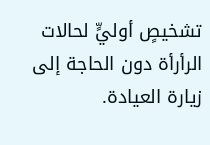تشخيصٍ أوليٍّ لحالات الرأرأة دون الحاجة إلى زيارة العيادة.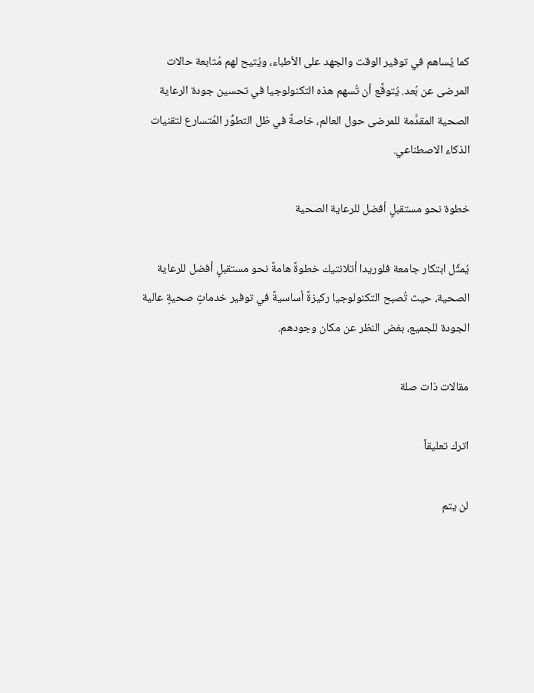كما يُساهم في توفير الوقت والجهد على الأطباء، ويُتيح لهم مُتابعة حالات المرضى عن بُعد. يُتوقَّع أن تُسهم هذه التكنولوجيا في تحسين جودة الرعاية الصحية المقدَّمة للمرضى حول العالم، خاصةً في ظل التطوُّر المُتسارع لتقنيات الذكاء الاصطناعي.

خطوة نحو مستقبلٍ أفضل للرعاية الصحية

يُمثِّل ابتكار جامعة فلوريدا أتلانتيك خطوةً هامةً نحو مستقبلٍ أفضل للرعاية الصحية، حيث تُصبح التكنولوجيا ركيزةً أساسيةً في توفير خدماتٍ صحيةٍ عالية الجودة للجميع، بغض النظر عن مكان وجودهم.

مقالات ذات صلة

اترك تعليقاً

لن يتم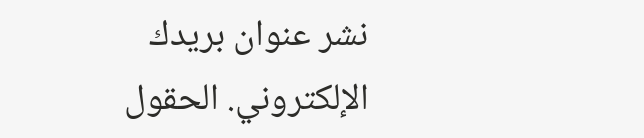نشر عنوان بريدك الإلكتروني. الحقول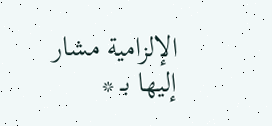الإلزامية مشار إليها بـ *